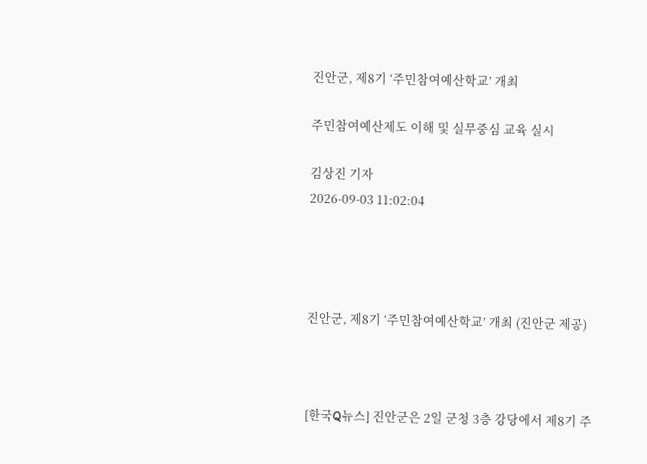진안군, 제8기 ‘주민참여예산학교’ 개최

주민참여예산제도 이해 및 실무중심 교육 실시

김상진 기자
2026-09-03 11:02:04




진안군, 제8기 ‘주민참여예산학교’ 개최 (진안군 제공)



[한국Q뉴스] 진안군은 2일 군청 3층 강당에서 제8기 주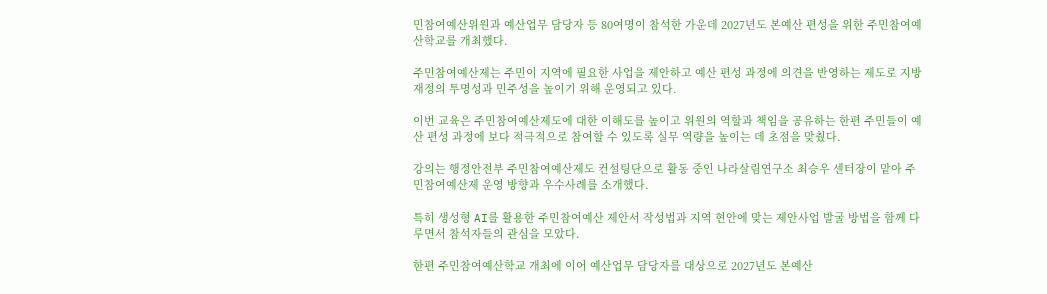민참여예산위원과 예산업무 담당자 등 80여명이 참석한 가운데 2027년도 본예산 편성을 위한 주민참여예산학교를 개최했다.

주민참여예산제는 주민이 지역에 필요한 사업을 제안하고 예산 편성 과정에 의견을 반영하는 제도로 지방재정의 투명성과 민주성을 높이기 위해 운영되고 있다.

이번 교육은 주민참여예산제도에 대한 이해도를 높이고 위원의 역할과 책임을 공유하는 한편 주민들이 예산 편성 과정에 보다 적극적으로 참여할 수 있도록 실무 역량을 높이는 데 초점을 맞췄다.

강의는 행정안전부 주민참여예산제도 컨설팅단으로 활동 중인 나라살림연구소 최승우 센터장이 맡아 주민참여예산제 운영 방향과 우수사례를 소개했다.

특히 생성형 AI를 활용한 주민참여예산 제안서 작성법과 지역 현안에 맞는 제안사업 발굴 방법을 함께 다루면서 참석자들의 관심을 모았다.

한편 주민참여예산학교 개최에 이어 예산업무 담당자를 대상으로 2027년도 본예산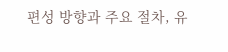편성 방향과 주요 절차, 유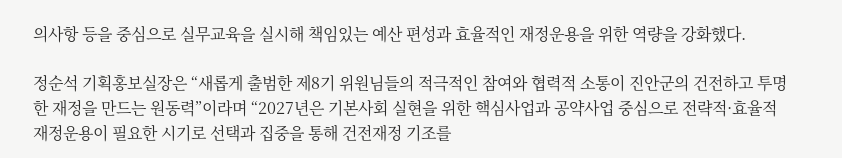의사항 등을 중심으로 실무교육을 실시해 책임있는 예산 편성과 효율적인 재정운용을 위한 역량을 강화했다.

정순석 기획홍보실장은 “새롭게 출범한 제8기 위원님들의 적극적인 참여와 협력적 소통이 진안군의 건전하고 투명한 재정을 만드는 원동력”이라며 “2027년은 기본사회 실현을 위한 핵심사업과 공약사업 중심으로 전략적·효율적 재정운용이 필요한 시기로 선택과 집중을 통해 건전재정 기조를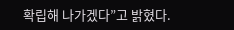확립해 나가겠다”고 밝혔다.